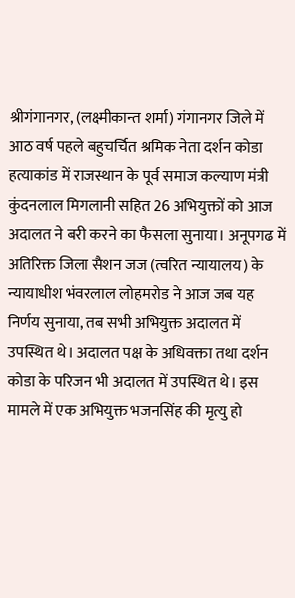श्रीगंगानगर, (लक्ष्मीकान्त शर्मा) गंगानगर जिले में आठ वर्ष पहले बहुचर्चित श्रमिक नेता दर्शन कोडा हत्याकांड में राजस्थान के पूर्व समाज कल्याण मंत्री कुंदनलाल मिगलानी सहित 26 अभियुक्तों को आज अदालत ने बरी करने का फैसला सुनाया। अनूपगढ में अतिरिक्त जिला सैशन जज (त्वरित न्यायालय) के न्यायाधीश भंवरलाल लोहमरोड ने आज जब यह निर्णय सुनाया, तब सभी अभियुक्त अदालत में उपस्थित थे। अदालत पक्ष के अधिवक्ता तथा दर्शन कोडा के परिजन भी अदालत में उपस्थित थे। इस मामले में एक अभियुक्त भजनसिंह की मृत्यु हो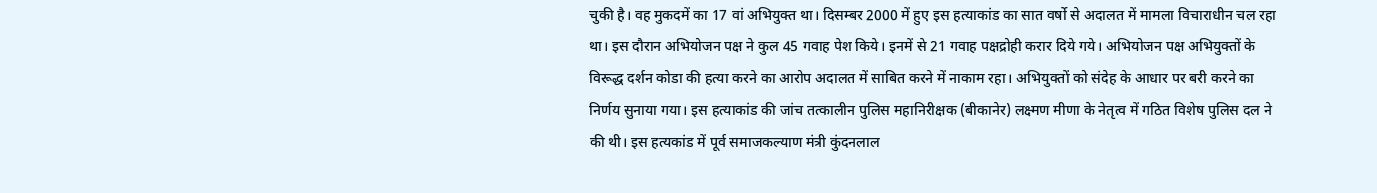चुकी है। वह मुकदमें का 17 वां अभियुक्त था। दिसम्बर 2000 में हुए इस हत्याकांड का सात वर्षो से अदालत में मामला विचाराधीन चल रहा था। इस दौरान अभियोजन पक्ष ने कुल 45 गवाह पेश किये। इनमें से 21 गवाह पक्षद्रोही करार दिये गये। अभियोजन पक्ष अभियुक्तों के विरूद्ध दर्शन कोडा की हत्या करने का आरोप अदालत में साबित करने में नाकाम रहा। अभियुक्तों को संदेह के आधार पर बरी करने का निर्णय सुनाया गया। इस हत्याकांड की जांच तत्कालीन पुलिस महानिरीक्षक (बीकानेर) लक्ष्मण मीणा के नेतृत्व में गठित विशेष पुलिस दल ने की थी। इस हत्यकांड में पूर्व समाजकल्याण मंत्री कुंदनलाल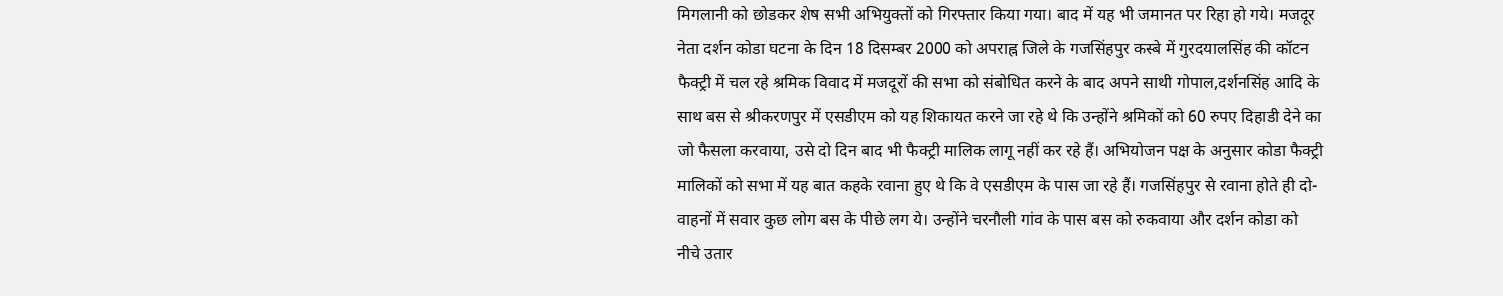मिगलानी को छोडकर शेष सभी अभियुक्तों को गिरफ्तार किया गया। बाद में यह भी जमानत पर रिहा हो गये। मजदूर नेता दर्शन कोडा घटना के दिन 18 दिसम्बर 2000 को अपराह्न जिले के गजसिंहपुर कस्बे में गुरदयालसिंह की कॉटन फैक्ट्री में चल रहे श्रमिक विवाद में मजदूरों की सभा को संबोधित करने के बाद अपने साथी गोपाल,दर्शनसिंह आदि के साथ बस से श्रीकरणपुर में एसडीएम को यह शिकायत करने जा रहे थे कि उन्होंने श्रमिकों को 60 रुपए दिहाडी देने का जो फैसला करवाया, उसे दो दिन बाद भी फैक्ट्री मालिक लागू नहीं कर रहे हैं। अभियोजन पक्ष के अनुसार कोडा फैक्ट्री मालिकों को सभा में यह बात कहके रवाना हुए थे कि वे एसडीएम के पास जा रहे हैं। गजसिंहपुर से रवाना होते ही दो-वाहनों में सवार कुछ लोग बस के पीछे लग ये। उन्होंने चरनौली गांव के पास बस को रुकवाया और दर्शन कोडा को नीचे उतार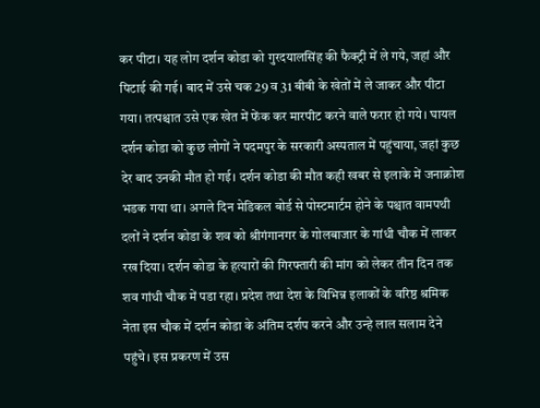कर पीटा। यह लोग दर्शन कोडा को गुरदयालसिंह की फैक्ट्री में ले गये, जहां और पिटाई की गई। बाद में उसे चक 29 व 31 बीबी के खेतों में ले जाकर और पीटा गया। तत्पश्चात उसे एक खेत में फेंक कर मारपीट करने वाले फरार हो गये। घायल दर्शन कोडा को कुछ लोगों ने पदमपुर के सरकारी अस्पताल में पहुंचाया, जहां कुछ देर बाद उनकी मौत हो गई। दर्शन कोडा की मौत कही खबर से इलाके में जनाक्रोश भडक गया था। अगले दिन मेडिकल बोर्ड से पोस्टमार्टम होने के पश्चात वामपथी दलों ने दर्शन कोडा के शव को श्रीगंगानगर के गोलबाजार के गांधी चौक में लाकर रख दिया। दर्शन कोडा के हत्यारों की गिरफ्तारी की मांग को लेकर तीन दिन तक शव गांधी चौक में पडा रहा। प्रदेश तथा देश के विभिन्न इलाकों के वरिष्ठ श्रमिक नेता इस चौक में दर्शन कोडा के अंतिम दर्शप करने और उन्हे लाल सलाम देने पहुंचे। इस प्रकरण में उस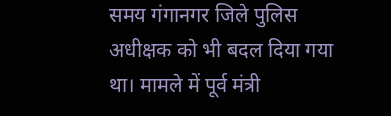समय गंगानगर जिले पुलिस अधीक्षक को भी बदल दिया गया था। मामले में पूर्व मंत्री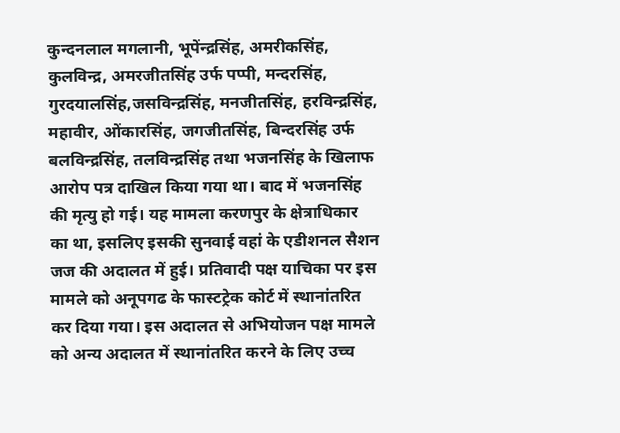कुन्दनलाल मगलानी, भूपेंन्द्रसिंह, अमरीकसिंह, कुलविन्द्र, अमरजीतसिंह उर्फ पप्पी, मन्दरसिंह, गुरदयालसिंह,जसविन्द्रसिंह, मनजीतसिंह, हरविन्द्रसिंह, महावीर, ओंकारसिंह, जगजीतसिंह, बिन्दरसिंह उर्फ बलविन्द्रसिंह, तलविन्द्रसिंह तथा भजनसिंह के खिलाफ आरोप पत्र दाखिल किया गया था। बाद में भजनसिंह की मृत्यु हो गई। यह मामला करणपुर के क्षेत्राधिकार का था, इसलिए इसकी सुनवाई वहां के एडीशनल सैशन जज की अदालत में हुई। प्रतिवादी पक्ष याचिका पर इस मामले को अनूपगढ के फास्टट्रेक कोर्ट में स्थानांतरित कर दिया गया। इस अदालत से अभियोजन पक्ष मामले को अन्य अदालत में स्थानांतरित करने के लिए उच्च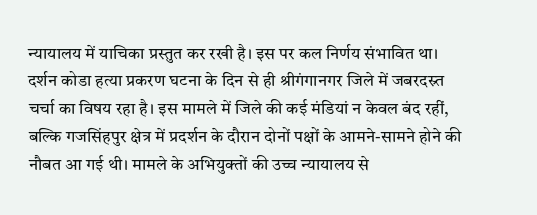न्यायालय में याचिका प्रस्तुत कर रखी है। इस पर कल निर्णय संभावित था। दर्शन कोडा हत्या प्रकरण घटना के दिन से ही श्रीगंगानगर जिले में जबरदस्र्त चर्चा का विषय रहा है। इस मामले में जिले की कई मंडियां न केवल बंद रहीं, बल्कि गजसिंहपुर क्षेत्र में प्रदर्शन के दौरान दोनों पक्षों के आमने-सामने होने की नौबत आ गई थी। मामले के अभियुक्तों की उच्च न्यायालय से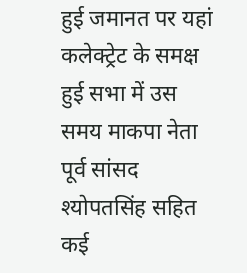हुई जमानत पर यहां कलेक्ट्रेट के समक्ष हुई सभा में उस समय माकपा नेता पूर्व सांसद श्योपतसिंह सहित कई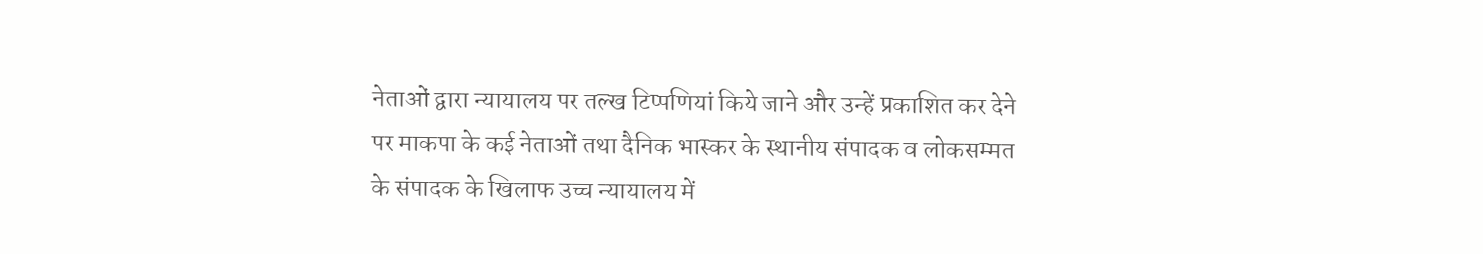नेताओं द्वारा न्यायालय पर तल्ख टिप्पणियां किये जाने और उन्हें प्रकाशित कर देने पर माकपा के कई नेताओं तथा दैनिक भास्कर के स्थानीय संपादक व लोकसम्मत के संपादक के खिलाफ उच्च न्यायालय में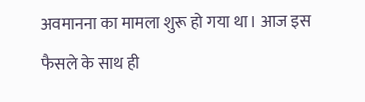अवमानना का मामला शुरू हो गया था। आज इस फैसले के साथ ही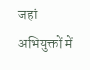जहां अभियुक्तों में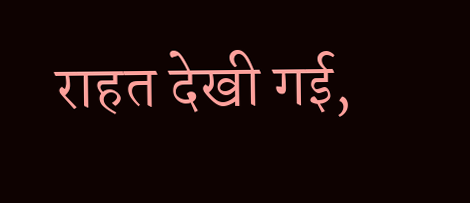राहत देखी गई,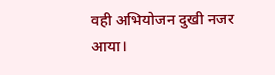वही अभियोजन दुखी नजर आया।